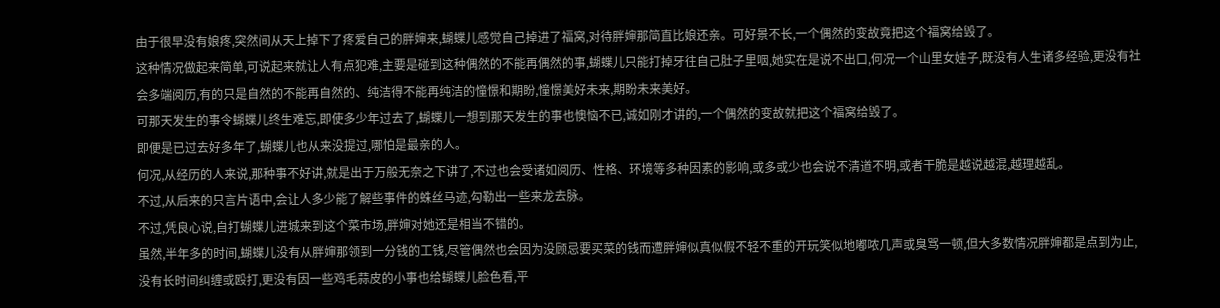由于很早没有娘疼,突然间从天上掉下了疼爱自己的胖婶来,蝴蝶儿感觉自己掉进了福窝,对待胖婶那简直比娘还亲。可好景不长,一个偶然的变故竟把这个福窝给毁了。
这种情况做起来简单,可说起来就让人有点犯难,主要是碰到这种偶然的不能再偶然的事,蝴蝶儿只能打掉牙往自己肚子里咽,她实在是说不出口,何况一个山里女娃子,既没有人生诸多经验,更没有社会多端阅历,有的只是自然的不能再自然的、纯洁得不能再纯洁的憧憬和期盼,憧憬美好未来,期盼未来美好。
可那天发生的事令蝴蝶儿终生难忘,即使多少年过去了,蝴蝶儿一想到那天发生的事也懊恼不已,诚如刚才讲的,一个偶然的变故就把这个福窝给毁了。
即便是已过去好多年了,蝴蝶儿也从来没提过,哪怕是最亲的人。
何况,从经历的人来说,那种事不好讲,就是出于万般无奈之下讲了,不过也会受诸如阅历、性格、环境等多种因素的影响,或多或少也会说不清道不明,或者干脆是越说越混,越理越乱。
不过,从后来的只言片语中,会让人多少能了解些事件的蛛丝马迹,勾勒出一些来龙去脉。
不过,凭良心说,自打蝴蝶儿进城来到这个菜市场,胖婶对她还是相当不错的。
虽然,半年多的时间,蝴蝶儿没有从胖婶那领到一分钱的工钱,尽管偶然也会因为没顾忌要买菜的钱而遭胖婶似真似假不轻不重的开玩笑似地嘟哝几声或臭骂一顿,但大多数情况胖婶都是点到为止,没有长时间纠缠或殴打,更没有因一些鸡毛蒜皮的小事也给蝴蝶儿脸色看,平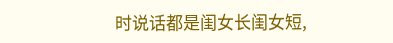时说话都是闺女长闺女短,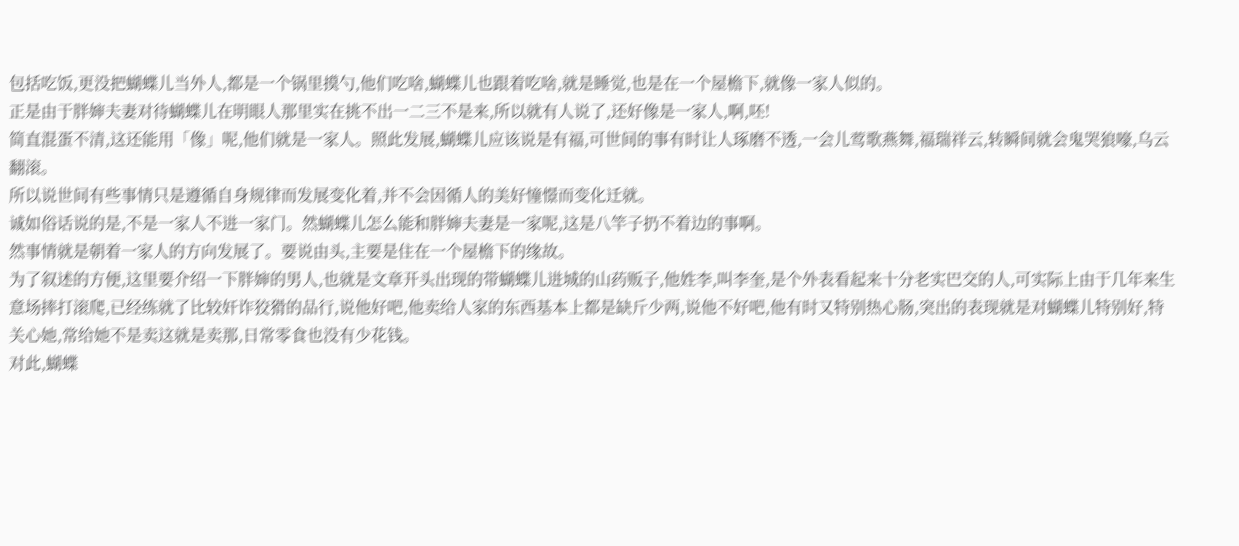包括吃饭,更没把蝴蝶儿当外人,都是一个锅里摸勺,他们吃啥,蝴蝶儿也跟着吃啥,就是睡觉,也是在一个屋檐下,就像一家人似的。
正是由于胖婶夫妻对待蝴蝶儿在明眼人那里实在挑不出一二三不是来,所以就有人说了,还好像是一家人,啊,呸!
简直混蛋不清,这还能用「像」呢,他们就是一家人。照此发展,蝴蝶儿应该说是有福,可世间的事有时让人琢磨不透,一会儿莺歌燕舞,福瑞祥云,转瞬间就会鬼哭狼嚎,乌云翻滚。
所以说世间有些事情只是遵循自身规律而发展变化着,并不会因循人的美好憧憬而变化迁就。
诚如俗话说的是,不是一家人不进一家门。然蝴蝶儿怎么能和胖婶夫妻是一家呢,这是八竿子扔不着边的事啊。
然事情就是朝着一家人的方向发展了。要说由头,主要是住在一个屋檐下的缘故。
为了叙述的方便,这里要介绍一下胖婶的男人,也就是文章开头出现的带蝴蝶儿进城的山药贩子,他姓李,叫李奎,是个外表看起来十分老实巴交的人,可实际上由于几年来生意场摔打滚爬,已经练就了比较奸诈狡猾的品行,说他好吧,他卖给人家的东西基本上都是缺斤少两,说他不好吧,他有时又特别热心肠,突出的表现就是对蝴蝶儿特别好,特关心她,常给她不是卖这就是卖那,日常零食也没有少花钱。
对此,蝴蝶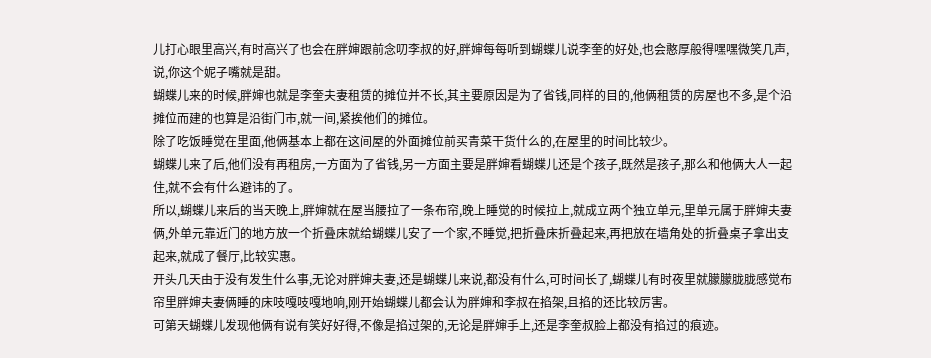儿打心眼里高兴,有时高兴了也会在胖婶跟前念叨李叔的好,胖婶每每听到蝴蝶儿说李奎的好处,也会憨厚般得嘿嘿微笑几声,说,你这个妮子嘴就是甜。
蝴蝶儿来的时候,胖婶也就是李奎夫妻租赁的摊位并不长,其主要原因是为了省钱,同样的目的,他俩租赁的房屋也不多,是个沿摊位而建的也算是沿街门市,就一间,紧挨他们的摊位。
除了吃饭睡觉在里面,他俩基本上都在这间屋的外面摊位前买青菜干货什么的,在屋里的时间比较少。
蝴蝶儿来了后,他们没有再租房,一方面为了省钱,另一方面主要是胖婶看蝴蝶儿还是个孩子,既然是孩子,那么和他俩大人一起住,就不会有什么避讳的了。
所以,蝴蝶儿来后的当天晚上,胖婶就在屋当腰拉了一条布帘,晚上睡觉的时候拉上,就成立两个独立单元,里单元属于胖婶夫妻俩,外单元靠近门的地方放一个折叠床就给蝴蝶儿安了一个家,不睡觉,把折叠床折叠起来,再把放在墙角处的折叠桌子拿出支起来,就成了餐厅,比较实惠。
开头几天由于没有发生什么事,无论对胖婶夫妻,还是蝴蝶儿来说,都没有什么,可时间长了,蝴蝶儿有时夜里就朦朦胧胧感觉布帘里胖婶夫妻俩睡的床吱嘎吱嘎地响,刚开始蝴蝶儿都会认为胖婶和李叔在掐架,且掐的还比较厉害。
可第天蝴蝶儿发现他俩有说有笑好好得,不像是掐过架的,无论是胖婶手上,还是李奎叔脸上都没有掐过的痕迹。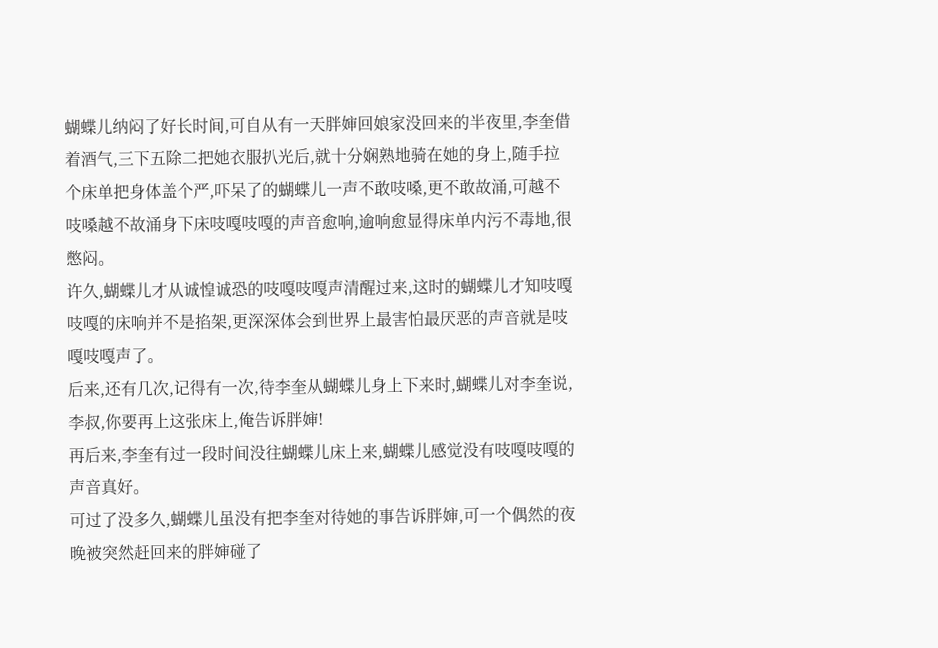蝴蝶儿纳闷了好长时间,可自从有一天胖婶回娘家没回来的半夜里,李奎借着酒气,三下五除二把她衣服扒光后,就十分娴熟地骑在她的身上,随手拉个床单把身体盖个严,吓呆了的蝴蝶儿一声不敢吱嗓,更不敢故涌,可越不吱嗓越不故涌身下床吱嘎吱嘎的声音愈响,逾响愈显得床单内污不毒地,很憋闷。
许久,蝴蝶儿才从诚惶诚恐的吱嘎吱嘎声清醒过来,这时的蝴蝶儿才知吱嘎吱嘎的床响并不是掐架,更深深体会到世界上最害怕最厌恶的声音就是吱嘎吱嘎声了。
后来,还有几次,记得有一次,待李奎从蝴蝶儿身上下来时,蝴蝶儿对李奎说,李叔,你要再上这张床上,俺告诉胖婶!
再后来,李奎有过一段时间没往蝴蝶儿床上来,蝴蝶儿感觉没有吱嘎吱嘎的声音真好。
可过了没多久,蝴蝶儿虽没有把李奎对待她的事告诉胖婶,可一个偶然的夜晚被突然赶回来的胖婶碰了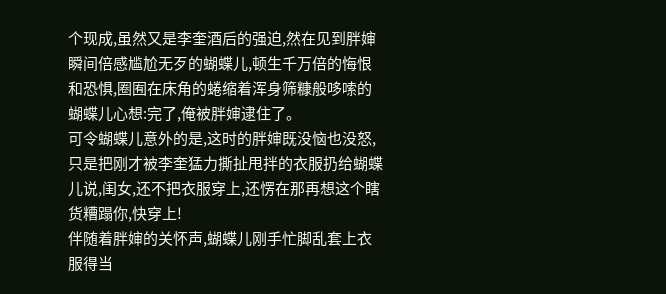个现成,虽然又是李奎酒后的强迫,然在见到胖婶瞬间倍感尴尬无歹的蝴蝶儿,顿生千万倍的悔恨和恐惧,圈囿在床角的蜷缩着浑身筛糠般哆嗦的蝴蝶儿心想:完了,俺被胖婶逮住了。
可令蝴蝶儿意外的是,这时的胖婶既没恼也没怒,只是把刚才被李奎猛力撕扯甩拌的衣服扔给蝴蝶儿说,闺女,还不把衣服穿上,还愣在那再想这个瞎货糟蹋你,快穿上!
伴随着胖婶的关怀声,蝴蝶儿刚手忙脚乱套上衣服得当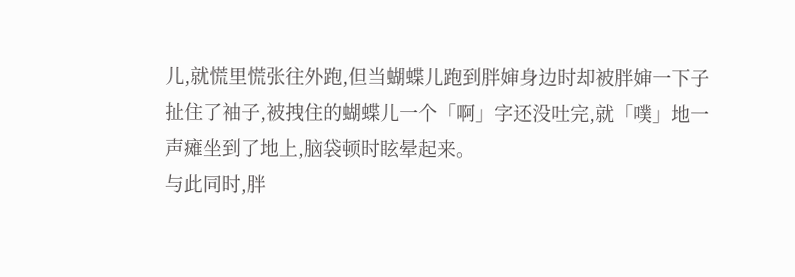儿,就慌里慌张往外跑,但当蝴蝶儿跑到胖婶身边时却被胖婶一下子扯住了袖子,被拽住的蝴蝶儿一个「啊」字还没吐完,就「噗」地一声瘫坐到了地上,脑袋顿时眩晕起来。
与此同时,胖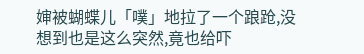婶被蝴蝶儿「噗」地拉了一个踉跄,没想到也是这么突然,竟也给吓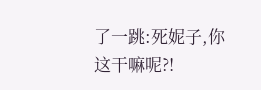了一跳:死妮子,你这干嘛呢?!